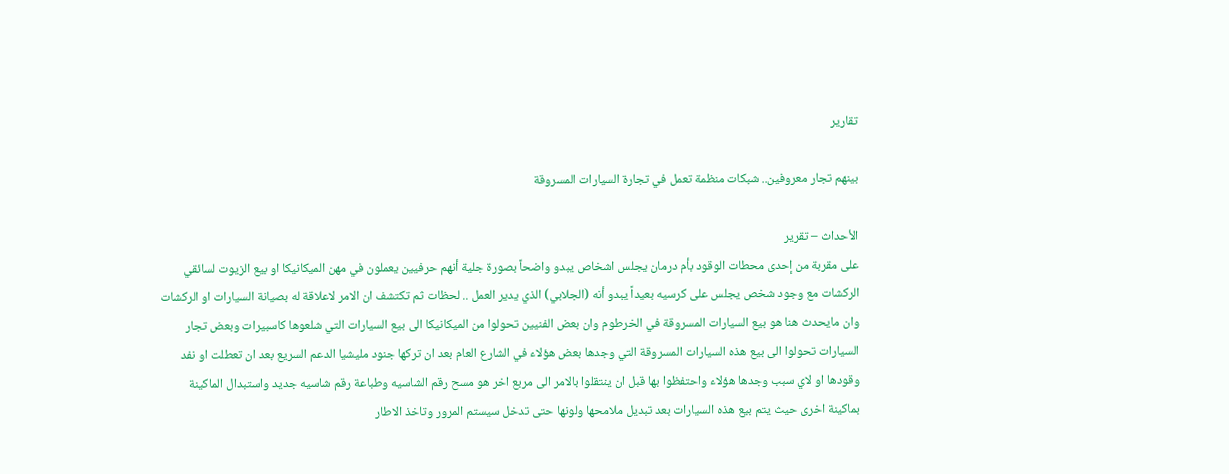تقارير

بينهم تجار معروفين.. شبكات منظمة تعمل في تجارة السيارات المسروقة

الأحداث – تقرير
على مقربة من إحدى محطات الوقود بأم درمان يجلس اشخاص يبدو واضحاً بصورة جلية أنهم حرفيين يعملون في مهن الميكانيكا او بيع الزيوت لسائقي الركشات مع وجود شخص يجلس على كرسيه بعيداً يبدو أنه (الجلابي) الذي يدير العمل .. لحظات ثم تكتشف ان الامر لاعلاقة له بصيانة السيارات او الركشات وان مايحدث هنا هو بيع السيارات المسروقة في الخرطوم وان بعض الفنيين تحولوا من الميكانيكا الى بيع السيارات التي شلعوها كاسبيرات وبعض تجار السيارات تحولوا الى بيع هذه السيارات المسروقة التي وجدها بعض هؤلاء في الشارع العام بعد ان تركها جنود مليشيا الدعم السريع بعد ان تعطلت او نفد وقودها او لاي سبب وجدها هؤلاء واحتفظوا بها قبل ان ينتقلوا بالامر الى مربع اخر هو مسح رقم الشاسيه وطباعة رقم شاسيه جديد واستبدال الماكينة بماكينة اخرى حيث يتم بيع هذه السيارات بعد تبديل ملامحها ولونها حتى تدخل سيستم المرور وتاخذ الاطار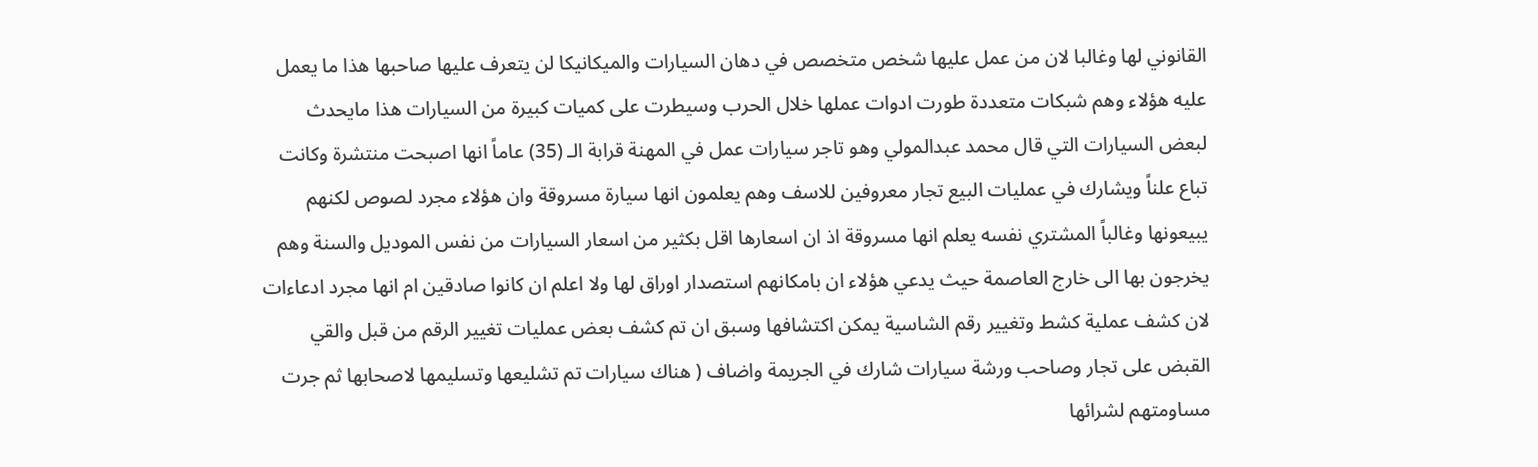القانوني لها وغالبا لان من عمل عليها شخص متخصص في دهان السيارات والميكانيكا لن يتعرف عليها صاحبها هذا ما يعمل عليه هؤلاء وهم شبكات متعددة طورت ادوات عملها خلال الحرب وسيطرت على كميات كبيرة من السيارات هذا مايحدث لبعض السيارات التي قال محمد عبدالمولي وهو تاجر سيارات عمل في المهنة قرابة الـ (35) عاماً انها اصبحت منتشرة وكانت تباع علناً ويشارك في عمليات البيع تجار معروفين للاسف وهم يعلمون انها سيارة مسروقة وان هؤلاء مجرد لصوص لكنهم يبيعونها وغالباً المشتري نفسه يعلم انها مسروقة اذ ان اسعارها اقل بكثير من اسعار السيارات من نفس الموديل والسنة وهم يخرجون بها الى خارج العاصمة حيث يدعي هؤلاء ان بامكانهم استصدار اوراق لها ولا اعلم ان كانوا صادقين ام انها مجرد ادعاءات لان كشف عملية كشط وتغيير رقم الشاسية يمكن اكتشافها وسبق ان تم كشف بعض عمليات تغيير الرقم من قبل والقي القبض على تجار وصاحب ورشة سيارات شارك في الجريمة واضاف ( هناك سيارات تم تشليعها وتسليمها لاصحابها ثم جرت مساومتهم لشرائها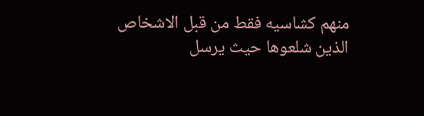منهم كشاسيه فقط من قبل الاشخاص الذين شلعوها حيث يرسل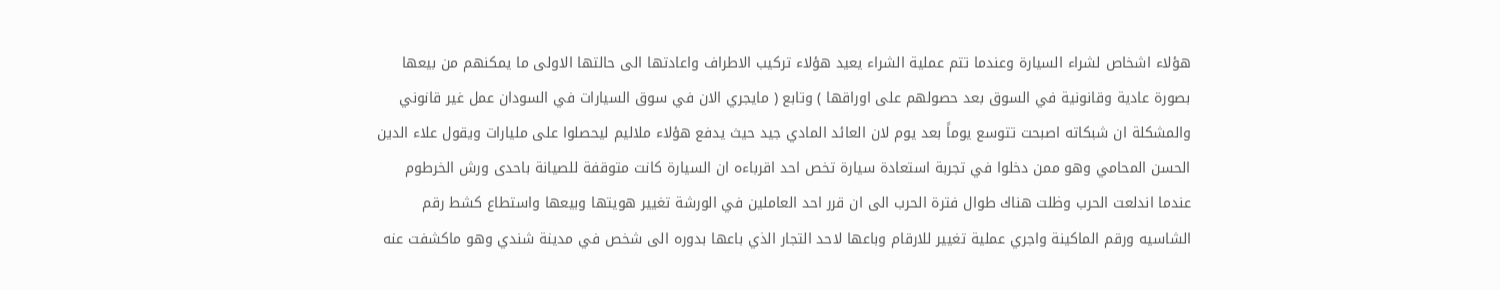هؤلاء اشخاص لشراء السيارة وعندما تتم عملية الشراء يعيد هؤلاء تركيب الاطراف واعادتها الى حالتها الاولى ما يمكنهم من بيعها بصورة عادية وقانونية في السوق بعد حصولهم على اوراقها ) وتابع ( مايجري الان في سوق السيارات في السودان عمل غير قانوني والمشكلة ان شبكاته اصبحت تتوسع يوماً بعد يوم لان العائد المادي جيد حيث يدفع هؤلاء ملاليم ليحصلوا على مليارات ويقول علاء الدين الحسن المحامي وهو ممن دخلوا في تجربة استعادة سيارة تخص احد اقرباءه ان السيارة كانت متوقفة للصيانة باحدى ورش الخرطوم عندما اندلعت الحرب وظلت هناك طوال فترة الحرب الى ان قرر احد العاملين في الورشة تغيير هويتها وبيعها واستطاع كشط رقم الشاسيه ورقم الماكينة واجري عملية تغيير للارقام وباعها لاحد التجار الذي باعها بدوره الى شخص في مدينة شندي وهو ماكشفت عنه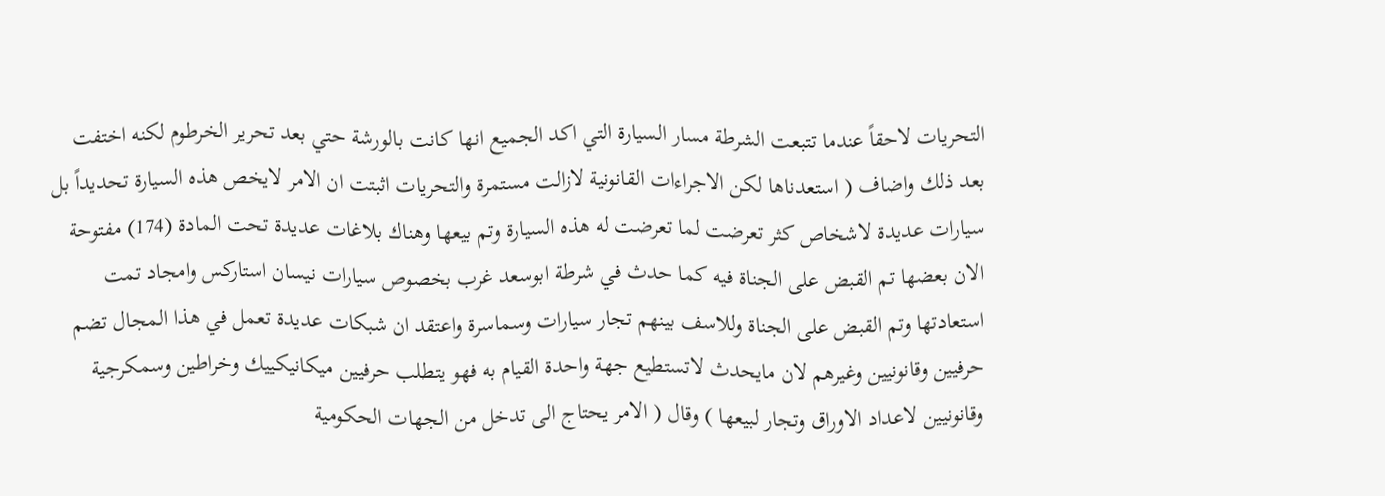التحريات لاحقاً عندما تتبعت الشرطة مسار السيارة التي اكد الجميع انها كانت بالورشة حتي بعد تحرير الخرطوم لكنه اختفت بعد ذلك واضاف ( استعدناها لكن الاجراءات القانونية لازالت مستمرة والتحريات اثبتت ان الامر لايخص هذه السيارة تحديداً بل سيارات عديدة لاشخاص كثر تعرضت لما تعرضت له هذه السيارة وتم بيعها وهناك بلاغات عديدة تحت المادة (174) مفتوحة الان بعضها تم القبض على الجناة فيه كما حدث في شرطة ابوسعد غرب بخصوص سيارات نيسان استاركس وامجاد تمت استعادتها وتم القبض على الجناة وللاسف بينهم تجار سيارات وسماسرة واعتقد ان شبكات عديدة تعمل في هذا المجال تضم حرفيين وقانونيين وغيرهم لان مايحدث لاتستطيع جهة واحدة القيام به فهو يتطلب حرفيين ميكانيكييك وخراطين وسمكرجية وقانونيين لاعداد الاوراق وتجار لبيعها ) وقال ( الامر يحتاج الى تدخل من الجهات الحكومية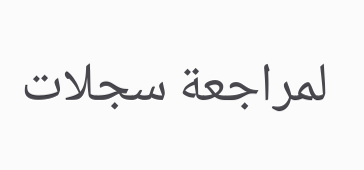لمراجعة سجلات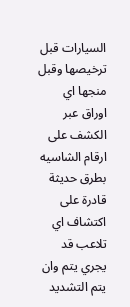السيارات قبل ترخيصها وقبل منجها اي اوراق عبر الكشف على ارقام الشاسيه بطرق حديثة قادرة على اكتشاف اي تلاعب قد يجري يتم وان يتم التشديد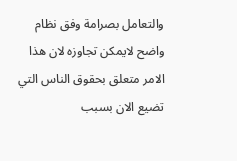والتعامل بصرامة وفق نظام واضح لايمكن تجاوزه لان هذا الامر متعلق بحقوق الناس التي تضيع الان بسبب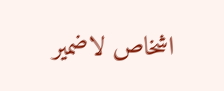اشخاص لاضمير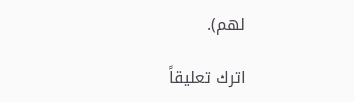لهم).

اترك تعليقاً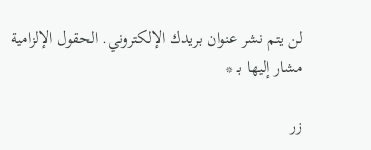لن يتم نشر عنوان بريدك الإلكتروني. الحقول الإلزامية مشار إليها بـ *

زر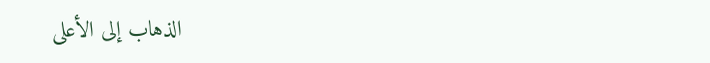الذهاب إلى الأعلى